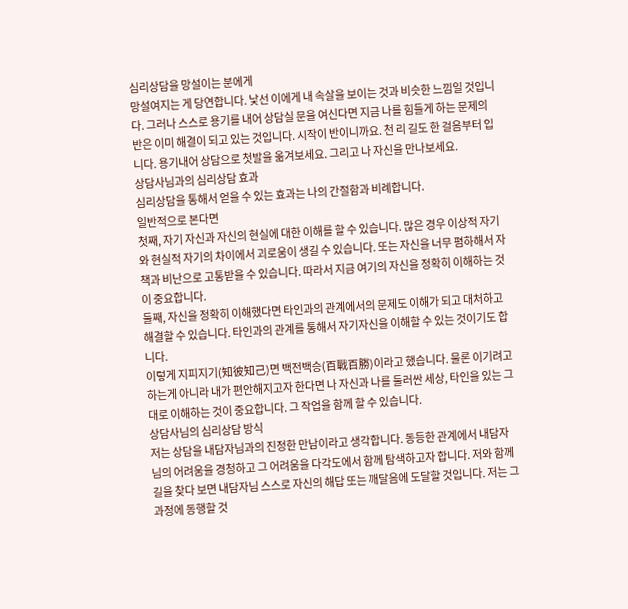심리상담을 망설이는 분에게
망설여지는 게 당연합니다. 낯선 이에게 내 속살을 보이는 것과 비슷한 느낌일 것입니다. 그러나 스스로 용기를 내어 상담실 문을 여신다면 지금 나를 힘들게 하는 문제의 반은 이미 해결이 되고 있는 것입니다. 시작이 반이니까요. 천 리 길도 한 걸음부터 입니다. 용기내어 상담으로 첫발을 옮겨보세요. 그리고 나 자신을 만나보세요.
상담사님과의 심리상담 효과
심리상담을 통해서 얻을 수 있는 효과는 나의 간절함과 비례합니다.
일반적으로 본다면
첫째, 자기 자신과 자신의 현실에 대한 이해를 할 수 있습니다. 많은 경우 이상적 자기와 현실적 자기의 차이에서 괴로움이 생길 수 있습니다. 또는 자신을 너무 폄하해서 자책과 비난으로 고통받을 수 있습니다. 따라서 지금 여기의 자신을 정확히 이해하는 것이 중요합니다.
둘째, 자신을 정확히 이해했다면 타인과의 관계에서의 문제도 이해가 되고 대처하고 해결할 수 있습니다. 타인과의 관계를 통해서 자기자신을 이해할 수 있는 것이기도 합니다.
이렇게 지피지기(知彼知己)면 백전백승(百戰百勝)이라고 했습니다. 물론 이기려고 하는게 아니라 내가 편안해지고자 한다면 나 자신과 나를 둘러싼 세상, 타인을 있는 그대로 이해하는 것이 중요합니다. 그 작업을 함께 할 수 있습니다.
상담사님의 심리상담 방식
저는 상담을 내담자님과의 진정한 만남이라고 생각합니다. 동등한 관계에서 내담자님의 어려움을 경청하고 그 어려움을 다각도에서 함께 탐색하고자 합니다. 저와 함께 길을 찾다 보면 내담자님 스스로 자신의 해답 또는 깨달음에 도달할 것입니다. 저는 그 과정에 동행할 것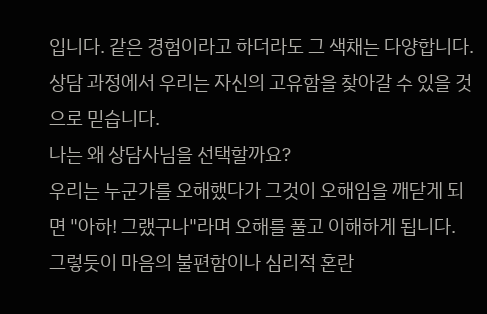입니다. 같은 경험이라고 하더라도 그 색채는 다양합니다. 상담 과정에서 우리는 자신의 고유함을 찾아갈 수 있을 것으로 믿습니다.
나는 왜 상담사님을 선택할까요?
우리는 누군가를 오해했다가 그것이 오해임을 깨닫게 되면 "아하! 그랬구나"라며 오해를 풀고 이해하게 됩니다.
그렇듯이 마음의 불편함이나 심리적 혼란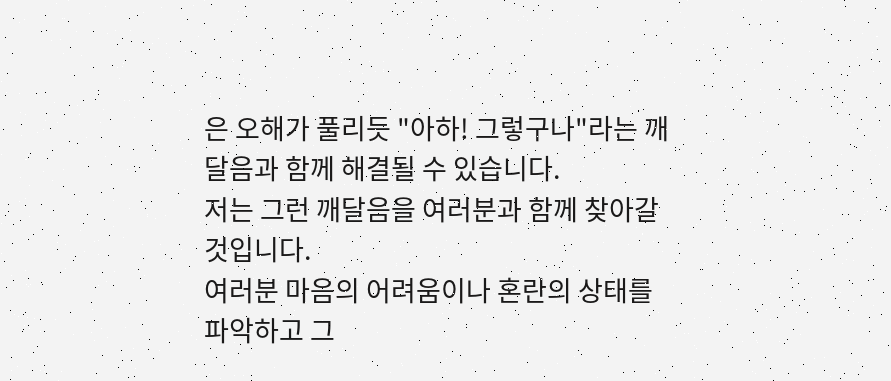은 오해가 풀리듯 "아하! 그렇구나"라는 깨달음과 함께 해결될 수 있습니다.
저는 그런 깨달음을 여러분과 함께 찾아갈 것입니다.
여러분 마음의 어려움이나 혼란의 상태를 파악하고 그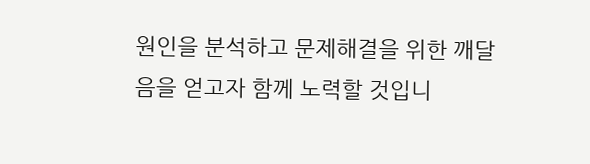원인을 분석하고 문제해결을 위한 깨달음을 얻고자 함께 노력할 것입니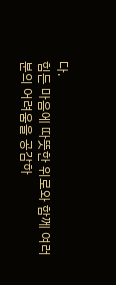다.
힘든 마음에 따뜻한 위로와 함께 여러분의 어려움을 공감하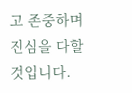고 존중하며 진심을 다할 것입니다.